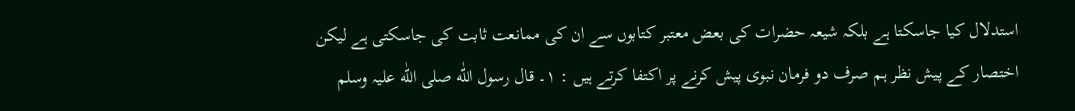استدلال کیا جاسکتا ہے بلکہ شیعہ حضرات کی بعض معتبر کتابوں سے ان کی ممانعت ثابت کی جاسکتی ہے لیکن اختصار کے پیش نظر ہم صرف دو فرمان نبوی پیش کرنے پر اکتفا کرتے ہیں : ۱۔ قال رسول اللّٰه صلی اللّٰه علیہ وسلم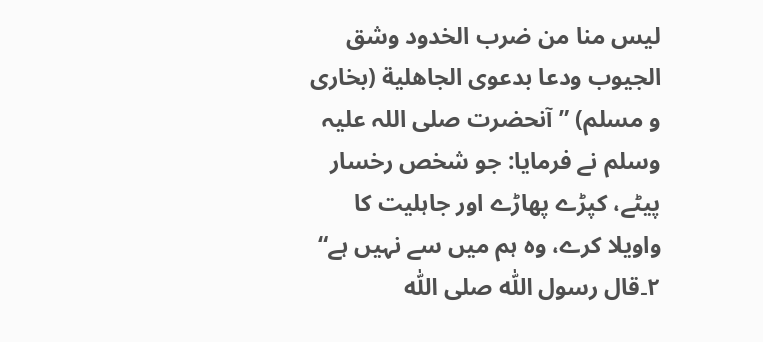ليس منا من ضرب الخدود وشق الجيوب ودعا بدعوی الجاهلية (بخاری و مسلم) ”آنحضرت صلی اللہ علیہ وسلم نے فرمایا: جو شخص رخسار پیٹے، کپڑے پھاڑے اور جاہلیت کا واویلا کرے، وہ ہم میں سے نہیں ہے“ ۲۔قال رسول اللّٰه صلی اللّٰه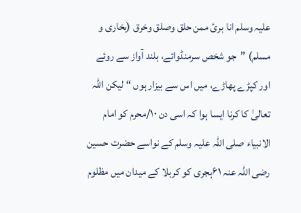علیہ وسلم انا برئ ممن حلق وصلق وخرق (بخاری و مسلم) ”جو شخص سرمنڈوائے، بلند آواز سے روئے اور کپڑے پھاڑے، میں اس سے بیزار ہوں “ لیکن اللہ تعالیٰ کا کرنا ایسا ہوا کہ اسی دن ۱۰/محرم کو امام الانبیاء صلی اللہ علیہ وسلم کے نواسے حضرت حسین رضی اللہ عنہ ۶۱ہجری کو کربلا کے میدان میں مظلوم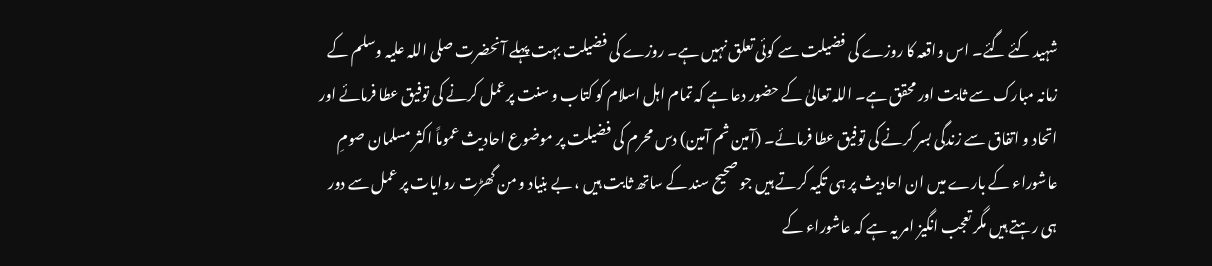شہید کئے گئے۔ اس واقعہ کا روزے کی فضیلت سے کوئی تعلق نہیں ہے۔ روزے کی فضیلت بہت پہلے آنحضرت صلی اللہ علیہ وسلم کے زمانہ مبارک سے ثابت اور محقق ہے۔ اللہ تعالیٰ کے حضور دعا ہے کہ تمام اہل اسلام کو کتاب و سنت پرعمل کرنے کی توفیق عطا فرمائے اور اتحاد و اتفاق سے زندگی بسر کرنے کی توفیق عطا فرمائے۔ (آمین ثم آمین) دس محرم کی فضیلت پر موضوع احادیث عموماً اکثر مسلمان صومِ عاشوراء کے بارے میں ان احادیث پر ہی تکیہ کرتے ہیں جو صحیح سند کے ساتھ ثابت ہیں ، بے بنیاد و من گھڑت روایات پر عمل سے دور ہی رہتے ہیں مگر تعجب انگیز امر یہ ہے کہ عاشوراء کے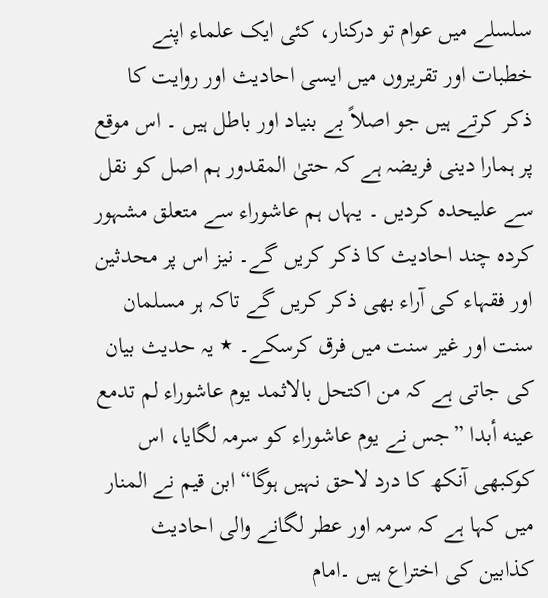سلسلے میں عوام تو درکنار، کئی ایک علماء اپنے خطبات اور تقریروں میں ایسی احادیث اور روایت کا ذکر کرتے ہیں جو اصلاً بے بنیاد اور باطل ہیں ۔ اس موقع پر ہمارا دینی فریضہ ہے کہ حتیٰ المقدور ہم اصل کو نقل سے علیحدہ کردیں ۔ یہاں ہم عاشوراء سے متعلق مشہور کردہ چند احادیث کا ذکر کریں گے۔ نیز اس پر محدثین اور فقہاء کی آراء بھی ذکر کریں گے تاکہ ہر مسلمان سنت اور غیر سنت میں فرق کرسکے۔ ٭ یہ حدیث بیان کی جاتی ہے کہ من اکتحل بالاثمد يوم عاشوراء لم تدمع عينه أبدا ”جس نے یوم عاشوراء کو سرمہ لگایا، اس کوکبھی آنکھ کا درد لاحق نہیں ہوگا“ ابن قیم نے المنار میں کہا ہے کہ سرمہ اور عطر لگانے والی احادیث کذابین کی اختراع ہیں ۔امام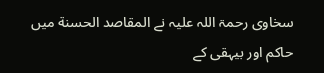سخاوی رحمۃ اللہ علیہ نے المقاصد الحسنة میں حاکم اور بیہقی کے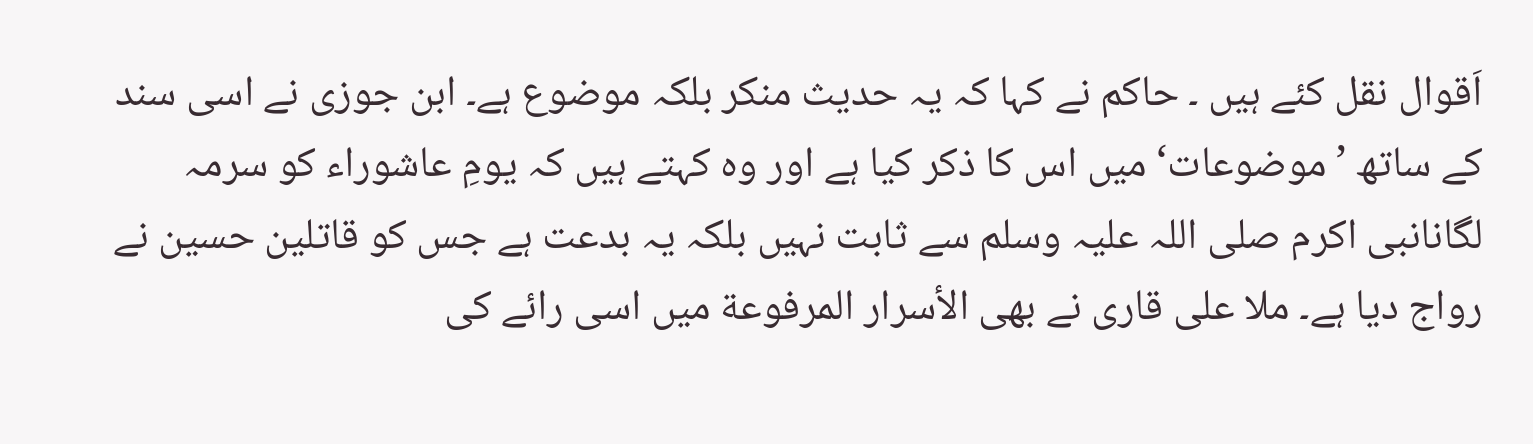اَقوال نقل کئے ہیں ۔ حاکم نے کہا کہ یہ حدیث منکر بلکہ موضوع ہے۔ ابن جوزی نے اسی سند کے ساتھ ’موضوعات‘ میں اس کا ذکر کیا ہے اور وہ کہتے ہیں کہ یومِ عاشوراء کو سرمہ لگانانبی اکرم صلی اللہ علیہ وسلم سے ثابت نہیں بلکہ یہ بدعت ہے جس کو قاتلین حسین نے رواج دیا ہے۔ ملا علی قاری نے بھی الأسرار المرفوعة میں اسی رائے کی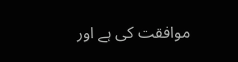موافقت کی ہے اور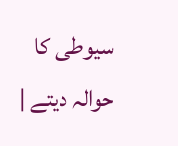سیوطی کا حوالہ دیتے |